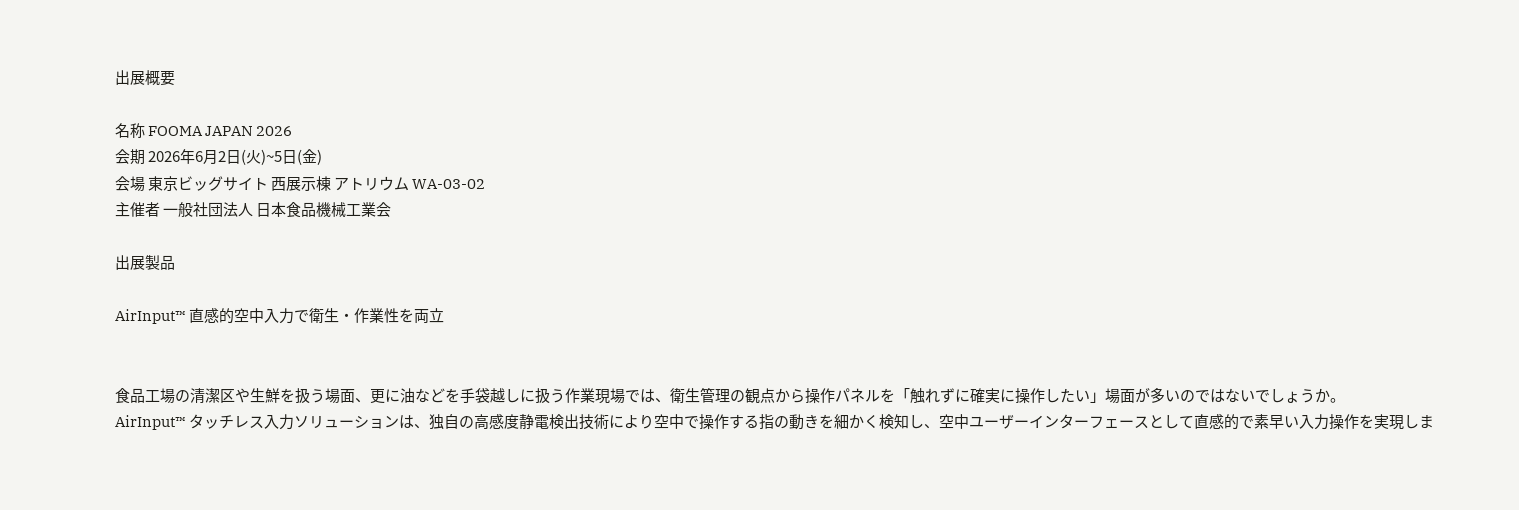出展概要

名称 FOOMA JAPAN 2026
会期 2026年6月2日(火)~5日(金)
会場 東京ビッグサイト 西展示棟 アトリウム WA-03-02
主催者 一般社団法人 日本食品機械工業会

出展製品

AirInput™ 直感的空中入力で衛生・作業性を両立


食品工場の清潔区や生鮮を扱う場面、更に油などを手袋越しに扱う作業現場では、衛生管理の観点から操作パネルを「触れずに確実に操作したい」場面が多いのではないでしょうか。
AirInput™ タッチレス入力ソリューションは、独自の高感度静電検出技術により空中で操作する指の動きを細かく検知し、空中ユーザーインターフェースとして直感的で素早い入力操作を実現しま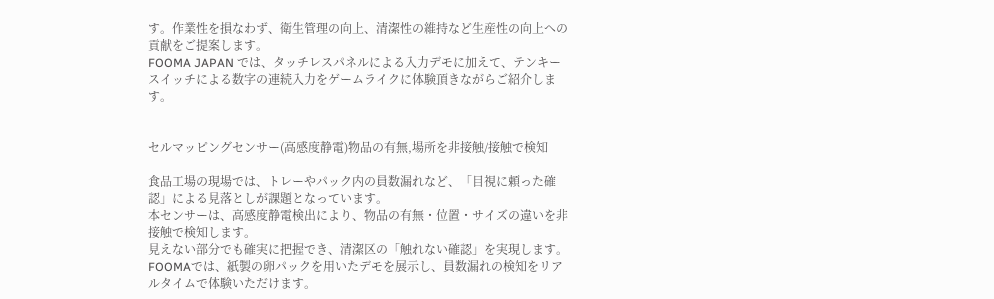す。作業性を損なわず、衛生管理の向上、清潔性の維持など生産性の向上への貢献をご提案します。
FOOMA JAPAN では、タッチレスパネルによる入力デモに加えて、テンキースイッチによる数字の連続入力をゲームライクに体験頂きながらご紹介します。


セルマッピングセンサー(高感度静電)物品の有無,場所を非接触/接触で検知

食品工場の現場では、トレーやパック内の員数漏れなど、「目視に頼った確認」による見落としが課題となっています。
本センサーは、高感度静電検出により、物品の有無・位置・サイズの違いを非接触で検知します。
見えない部分でも確実に把握でき、清潔区の「触れない確認」を実現します。 FOOMAでは、紙製の卵パックを用いたデモを展示し、員数漏れの検知をリアルタイムで体験いただけます。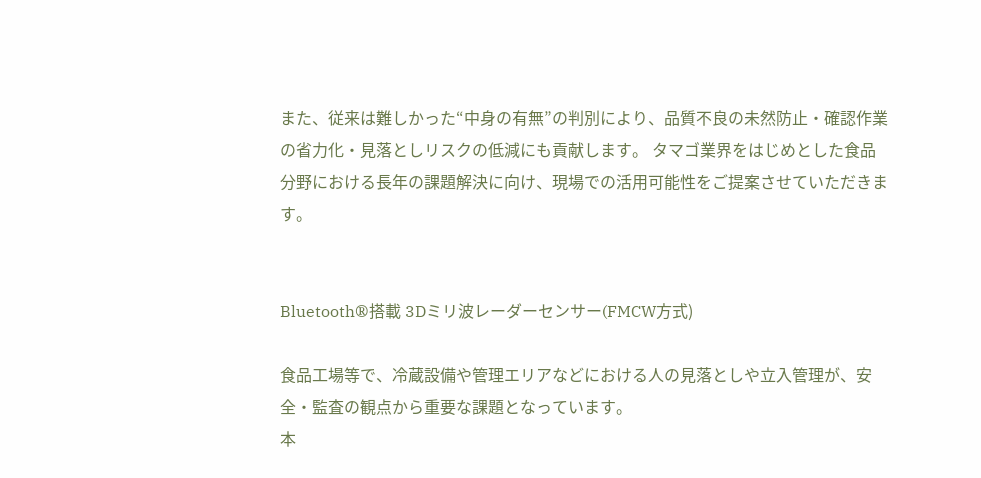また、従来は難しかった“中身の有無”の判別により、品質不良の未然防止・確認作業の省力化・見落としリスクの低減にも貢献します。 タマゴ業界をはじめとした食品分野における長年の課題解決に向け、現場での活用可能性をご提案させていただきます。


Bluetooth®搭載 3Dミリ波レーダーセンサー(FMCW方式)

食品工場等で、冷蔵設備や管理エリアなどにおける人の見落としや立入管理が、安全・監査の観点から重要な課題となっています。
本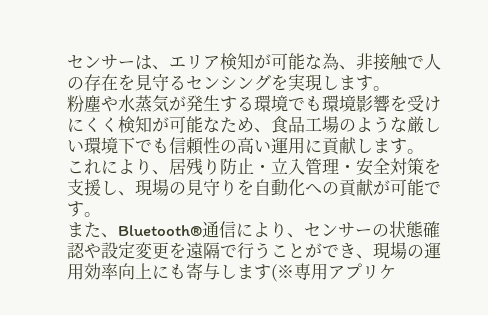センサーは、エリア検知が可能な為、非接触で人の存在を見守るセンシングを実現します。
粉塵や水蒸気が発生する環境でも環境影響を受けにくく検知が可能なため、食品工場のような厳しい環境下でも信頼性の高い運用に貢献します。
これにより、居残り防止・立入管理・安全対策を支援し、現場の見守りを自動化への貢献が可能です。
また、Bluetooth®通信により、センサーの状態確認や設定変更を遠隔で行うことができ、現場の運用効率向上にも寄与します(※専用アプリケ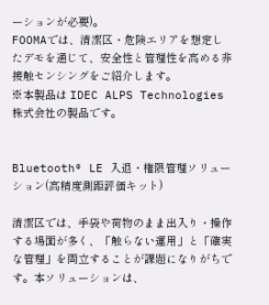ーションが必要)。
FOOMAでは、清潔区・危険エリアを想定したデモを通じて、安全性と管理性を高める非接触センシングをご紹介します。
※本製品は IDEC ALPS Technologies株式会社の製品です。


Bluetooth® LE 入退・権限管理ソリューション(高精度測距評価キット)

清潔区では、手袋や荷物のまま出入り・操作する場面が多く、「触らない運用」と「確実な管理」を両立することが課題になりがちです。本ソリューションは、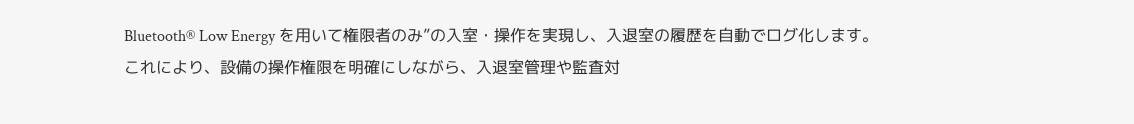Bluetooth® Low Energy を用いて権限者のみ”の入室・操作を実現し、入退室の履歴を自動でログ化します。
これにより、設備の操作権限を明確にしながら、入退室管理や監査対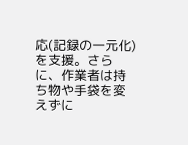応(記録の一元化)を支援。さらに、作業者は持ち物や手袋を変えずに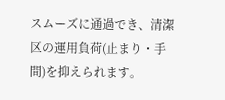スムーズに通過でき、清潔区の運用負荷(止まり・手間)を抑えられます。